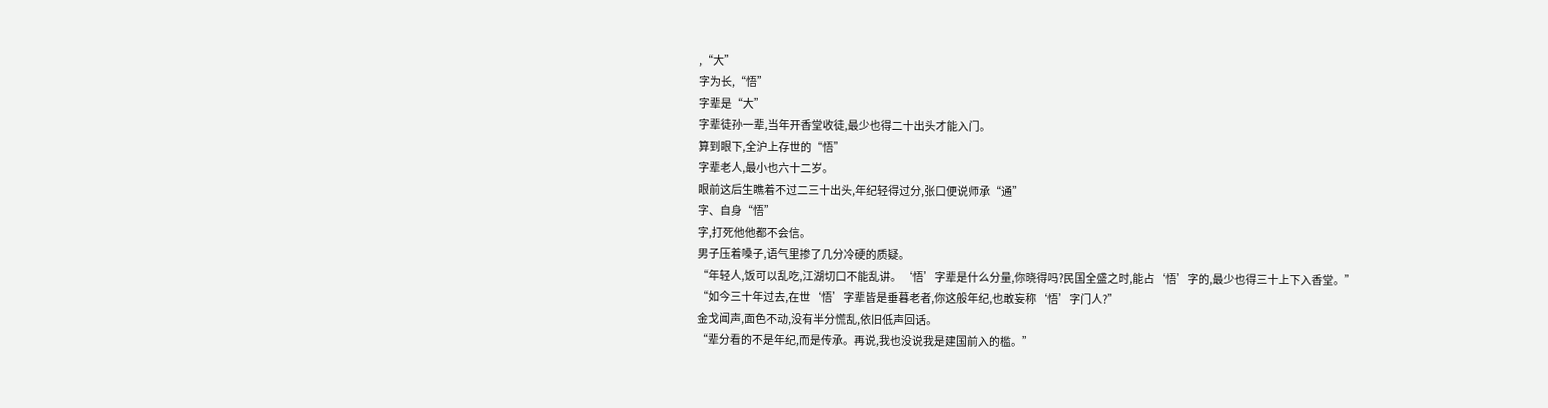,“大”
字为长,“悟”
字辈是“大”
字辈徒孙一辈,当年开香堂收徒,最少也得二十出头才能入门。
算到眼下,全沪上存世的“悟”
字辈老人,最小也六十二岁。
眼前这后生瞧着不过二三十出头,年纪轻得过分,张口便说师承“通”
字、自身“悟”
字,打死他他都不会信。
男子压着嗓子,语气里掺了几分冷硬的质疑。
“年轻人,饭可以乱吃,江湖切口不能乱讲。‘悟’字辈是什么分量,你晓得吗?民国全盛之时,能占‘悟’字的,最少也得三十上下入香堂。”
“如今三十年过去,在世‘悟’字辈皆是垂暮老者,你这般年纪,也敢妄称‘悟’字门人?”
金戈闻声,面色不动,没有半分慌乱,依旧低声回话。
“辈分看的不是年纪,而是传承。再说,我也没说我是建国前入的槛。”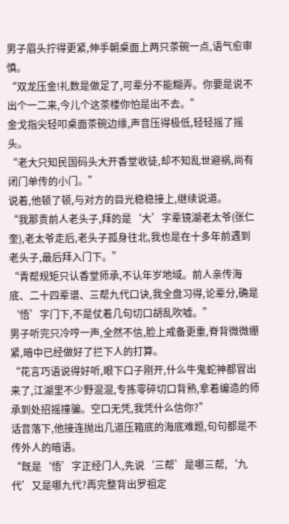男子眉头拧得更紧,伸手朝桌面上两只茶碗一点,语气愈审慎。
“双龙压金!礼数是做足了,可辈分不能糊弄。你要是说不出个一二来,今儿个这茶楼你怕是出不去。”
金戈指尖轻叩桌面茶碗边缘,声音压得极低,轻轻摇了摇头。
“老大只知民国码头大开香堂收徒,却不知乱世避祸,尚有闭门单传的小门。”
说着,他顿了顿,与对方的目光稳稳接上,继续说道。
“我那贵前人老头子,拜的是‘大’字辈镜湖老太爷(张仁奎),老太爷走后,老头子孤身往北,我也是在十多年前遇到老头子,最后拜入门下。”
“青帮规矩只认香堂师承,不认年岁地域。前人亲传海底、二十四辈谱、三帮九代口诀,我全盘习得,论辈分,确是‘悟’字门下,不是仗着几句切口胡乱吹嘘。”
男子听完只冷哼一声,全然不信,脸上戒备更重,脊背微微绷紧,暗中已经做好了拦下人的打算。
“花言巧语说得好听,眼下口子刚开,什么牛鬼蛇神都冒出来了,江湖里不少野混混,专拣零碎切口背熟,拿着编造的师承到处招摇撞骗。空口无凭,我凭什么信你?”
话音落下,他接连抛出几道压箱底的海底难题,句句都是不传外人的暗语。
“既是‘悟’字正经门人,先说‘三帮’是哪三帮,‘九代’又是哪九代?再完整背出罗祖定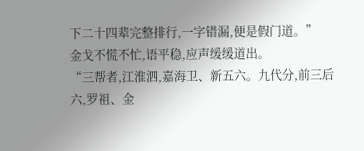下二十四辈完整排行,一字错漏,便是假门道。”
金戈不慌不忙,语平稳,应声缓缓道出。
“三帮者,江淮泗,嘉海卫、新五六。九代分,前三后六,罗祖、金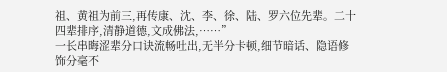祖、黄祖为前三,再传康、沈、李、徐、陆、罗六位先辈。二十四辈排序,清静道德,文成佛法,……”
一长串晦涩辈分口诀流畅吐出,无半分卡顿,细节暗话、隐语修饰分毫不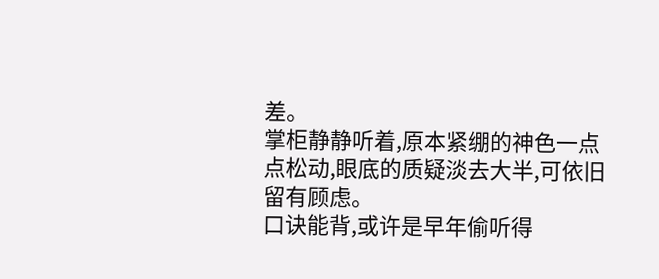差。
掌柜静静听着,原本紧绷的神色一点点松动,眼底的质疑淡去大半,可依旧留有顾虑。
口诀能背,或许是早年偷听得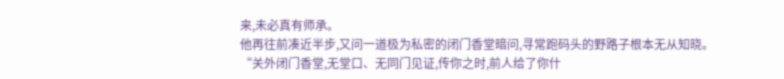来,未必真有师承。
他再往前凑近半步,又问一道极为私密的闭门香堂暗问,寻常跑码头的野路子根本无从知晓。
“关外闭门香堂,无堂口、无同门见证,传你之时,前人给了你什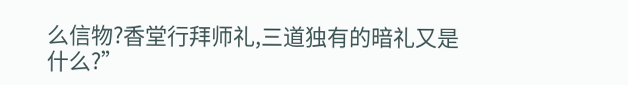么信物?香堂行拜师礼,三道独有的暗礼又是什么?”